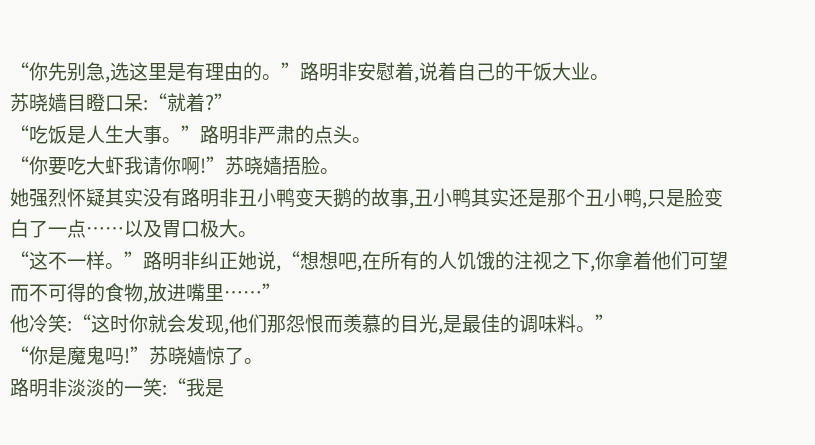“你先别急,选这里是有理由的。”路明非安慰着,说着自己的干饭大业。
苏晓嫱目瞪口呆:“就着?”
“吃饭是人生大事。”路明非严肃的点头。
“你要吃大虾我请你啊!”苏晓嫱捂脸。
她强烈怀疑其实没有路明非丑小鸭变天鹅的故事,丑小鸭其实还是那个丑小鸭,只是脸变白了一点……以及胃口极大。
“这不一样。”路明非纠正她说,“想想吧,在所有的人饥饿的注视之下,你拿着他们可望而不可得的食物,放进嘴里……”
他冷笑:“这时你就会发现,他们那怨恨而羡慕的目光,是最佳的调味料。”
“你是魔鬼吗!”苏晓嫱惊了。
路明非淡淡的一笑:“我是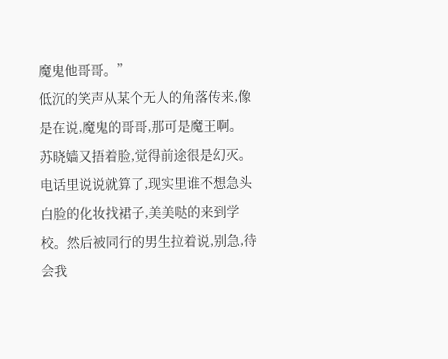魔鬼他哥哥。”
低沉的笑声从某个无人的角落传来,像是在说,魔鬼的哥哥,那可是魔王啊。
苏晓嫱又捂着脸,觉得前途很是幻灭。
电话里说说就算了,现实里谁不想急头白脸的化妆找裙子,美美哒的来到学校。然后被同行的男生拉着说,别急,待会我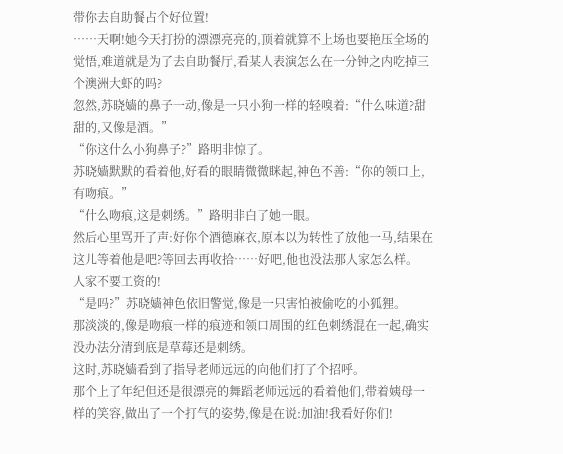带你去自助餐占个好位置!
……天啊!她今天打扮的漂漂亮亮的,顶着就算不上场也要艳压全场的觉悟,难道就是为了去自助餐厅,看某人表演怎么在一分钟之内吃掉三个澳洲大虾的吗?
忽然,苏晓嫱的鼻子一动,像是一只小狗一样的轻嗅着:“什么味道?甜甜的,又像是酒。”
“你这什么小狗鼻子?”路明非惊了。
苏晓嫱默默的看着他,好看的眼睛微微眯起,神色不善:“你的领口上,有吻痕。”
“什么吻痕,这是刺绣。”路明非白了她一眼。
然后心里骂开了声:好你个酒德麻衣,原本以为转性了放他一马,结果在这儿等着他是吧?等回去再收拾……好吧,他也没法那人家怎么样。
人家不要工资的!
“是吗?”苏晓嫱神色依旧警觉,像是一只害怕被偷吃的小狐狸。
那淡淡的,像是吻痕一样的痕迹和领口周围的红色刺绣混在一起,确实没办法分清到底是草莓还是刺绣。
这时,苏晓嫱看到了指导老师远远的向他们打了个招呼。
那个上了年纪但还是很漂亮的舞蹈老师远远的看着他们,带着姨母一样的笑容,做出了一个打气的姿势,像是在说:加油!我看好你们!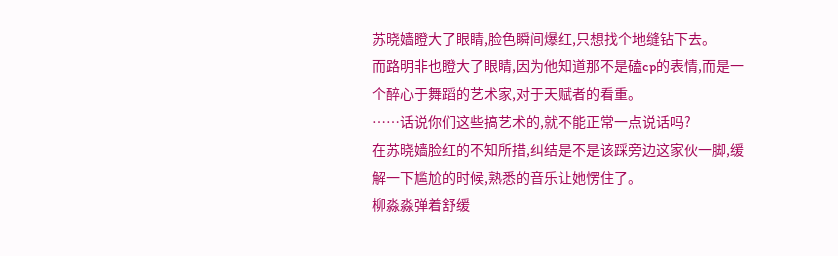苏晓嫱瞪大了眼睛,脸色瞬间爆红,只想找个地缝钻下去。
而路明非也瞪大了眼睛,因为他知道那不是磕cp的表情,而是一个醉心于舞蹈的艺术家,对于天赋者的看重。
……话说你们这些搞艺术的,就不能正常一点说话吗?
在苏晓嫱脸红的不知所措,纠结是不是该踩旁边这家伙一脚,缓解一下尴尬的时候,熟悉的音乐让她愣住了。
柳淼淼弹着舒缓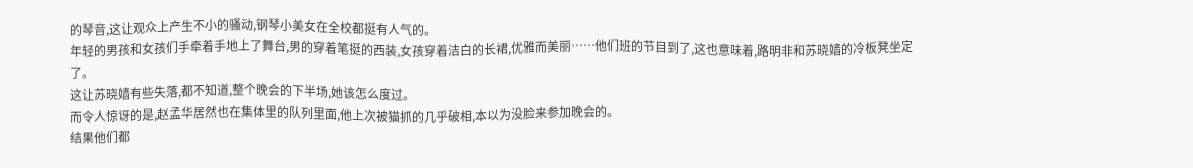的琴音,这让观众上产生不小的骚动,钢琴小美女在全校都挺有人气的。
年轻的男孩和女孩们手牵着手地上了舞台,男的穿着笔挺的西装,女孩穿着洁白的长裙,优雅而美丽……他们班的节目到了,这也意味着,路明非和苏晓嫱的冷板凳坐定了。
这让苏晓嫱有些失落,都不知道,整个晚会的下半场,她该怎么度过。
而令人惊讶的是,赵孟华居然也在集体里的队列里面,他上次被猫抓的几乎破相,本以为没脸来参加晚会的。
结果他们都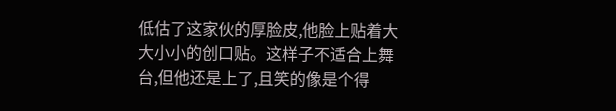低估了这家伙的厚脸皮,他脸上贴着大大小小的创口贴。这样子不适合上舞台,但他还是上了,且笑的像是个得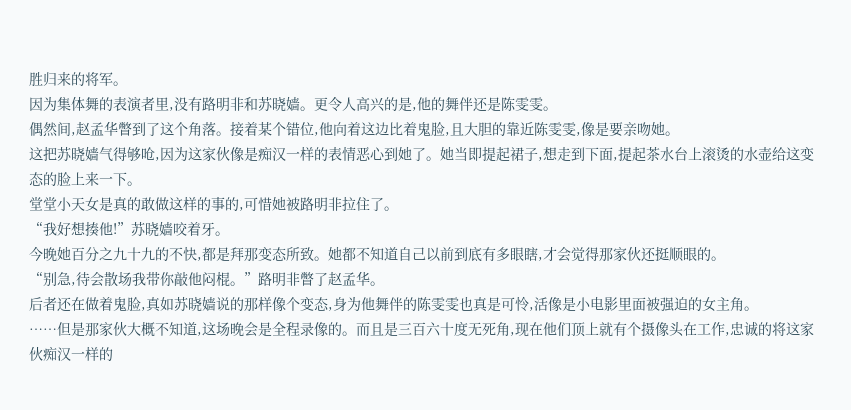胜归来的将军。
因为集体舞的表演者里,没有路明非和苏晓嫱。更令人高兴的是,他的舞伴还是陈雯雯。
偶然间,赵孟华瞥到了这个角落。接着某个错位,他向着这边比着鬼脸,且大胆的靠近陈雯雯,像是要亲吻她。
这把苏晓嫱气得够呛,因为这家伙像是痴汉一样的表情恶心到她了。她当即提起裙子,想走到下面,提起茶水台上滚烫的水壶给这变态的脸上来一下。
堂堂小天女是真的敢做这样的事的,可惜她被路明非拉住了。
“我好想揍他!”苏晓嫱咬着牙。
今晚她百分之九十九的不快,都是拜那变态所致。她都不知道自己以前到底有多眼瞎,才会觉得那家伙还挺顺眼的。
“别急,待会散场我带你敲他闷棍。”路明非瞥了赵孟华。
后者还在做着鬼脸,真如苏晓嫱说的那样像个变态,身为他舞伴的陈雯雯也真是可怜,活像是小电影里面被强迫的女主角。
……但是那家伙大概不知道,这场晚会是全程录像的。而且是三百六十度无死角,现在他们顶上就有个摄像头在工作,忠诚的将这家伙痴汉一样的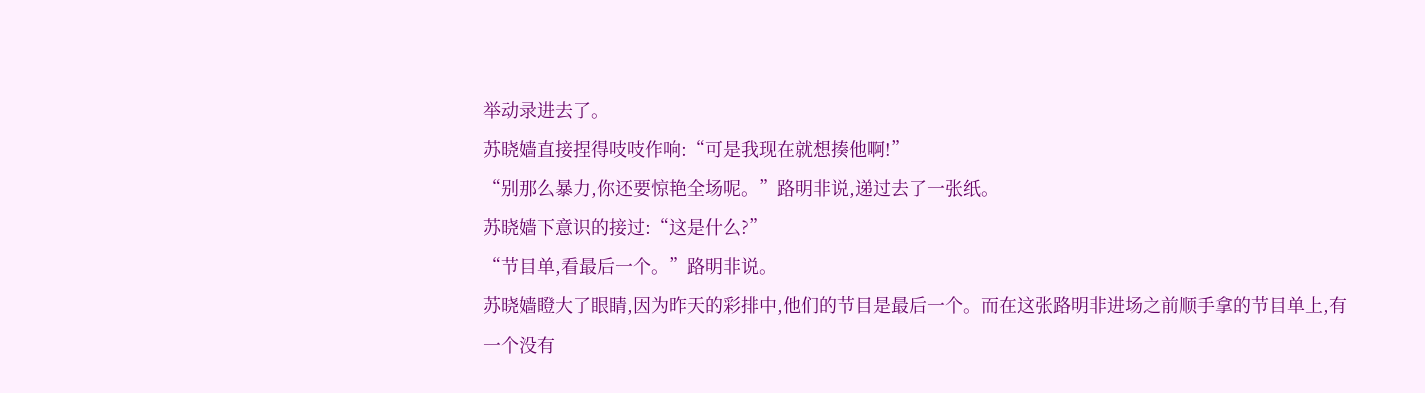举动录进去了。
苏晓嫱直接捏得吱吱作响:“可是我现在就想揍他啊!”
“别那么暴力,你还要惊艳全场呢。”路明非说,递过去了一张纸。
苏晓嫱下意识的接过:“这是什么?”
“节目单,看最后一个。”路明非说。
苏晓嫱瞪大了眼睛,因为昨天的彩排中,他们的节目是最后一个。而在这张路明非进场之前顺手拿的节目单上,有一个没有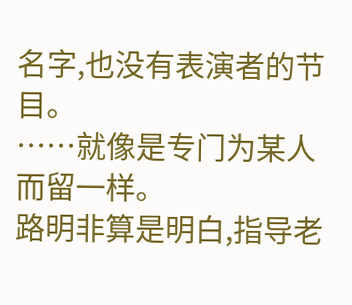名字,也没有表演者的节目。
……就像是专门为某人而留一样。
路明非算是明白,指导老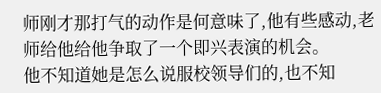师刚才那打气的动作是何意味了,他有些感动,老师给他给他争取了一个即兴表演的机会。
他不知道她是怎么说服校领导们的,也不知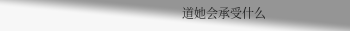道她会承受什么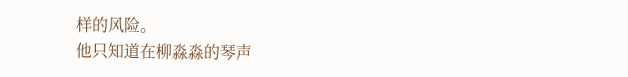样的风险。
他只知道在柳淼淼的琴声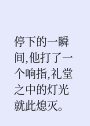停下的一瞬间,他打了一个响指,礼堂之中的灯光就此熄灭。